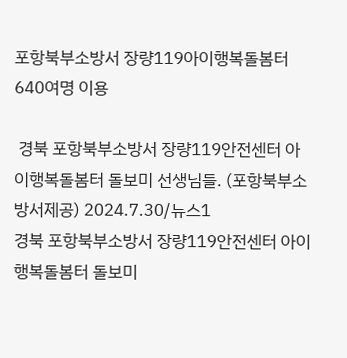포항북부소방서 장량119아이행복돌봄터 640여명 이용

 경북 포항북부소방서 장량119안전센터 아이행복돌봄터 돌보미 선생님들. (포항북부소방서제공) 2024.7.30/뉴스1
경북 포항북부소방서 장량119안전센터 아이행복돌봄터 돌보미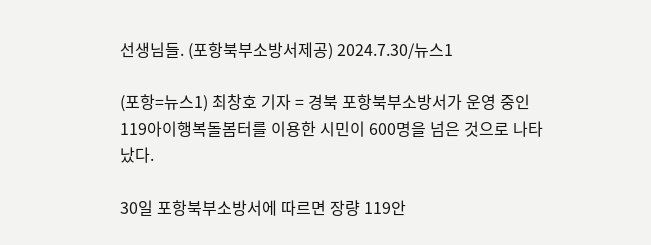선생님들. (포항북부소방서제공) 2024.7.30/뉴스1

(포항=뉴스1) 최창호 기자 = 경북 포항북부소방서가 운영 중인 119아이행복돌봄터를 이용한 시민이 600명을 넘은 것으로 나타났다.

30일 포항북부소방서에 따르면 장량 119안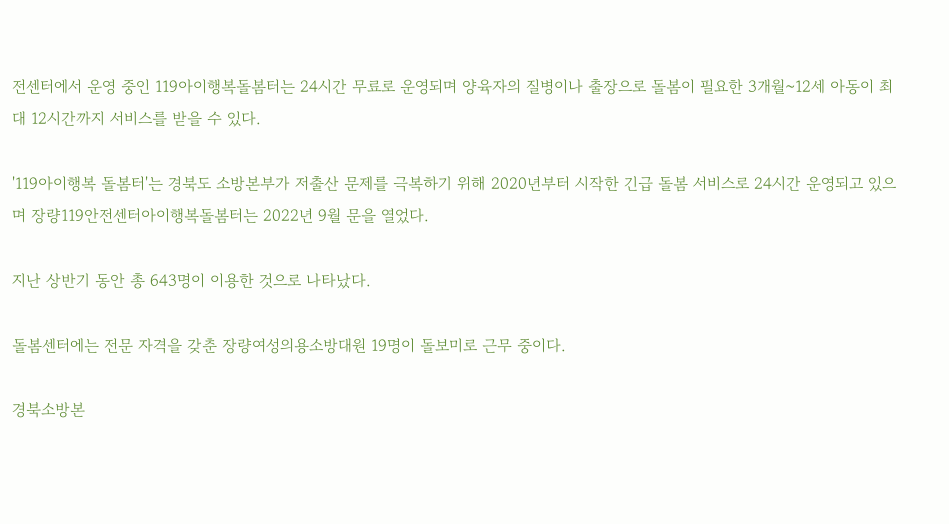전센터에서 운영 중인 119아이행복돌봄터는 24시간 무료로 운영되며 양육자의 질병이나 출장으로 돌봄이 필요한 3개월~12세 아동이 최대 12시간까지 서비스를 받을 수 있다.

'119아이행복 돌봄터'는 경북도 소방본부가 저출산 문제를 극복하기 위해 2020년부터 시작한 긴급 돌봄 서비스로 24시간 운영되고 있으며 장량119안전센터아이행복돌봄터는 2022년 9월 문을 열었다.

지난 상반기 동안 총 643명이 이용한 것으로 나타났다.

돌봄센터에는 전문 자격을 갖춘 장량여성의용소방대원 19명이 돌보미로 근무 중이다.

경북소방본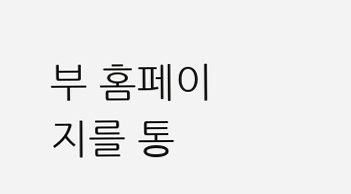부 홈페이지를 통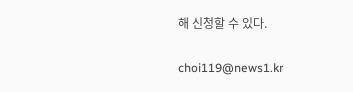해 신청할 수 있다.

choi119@news1.kr